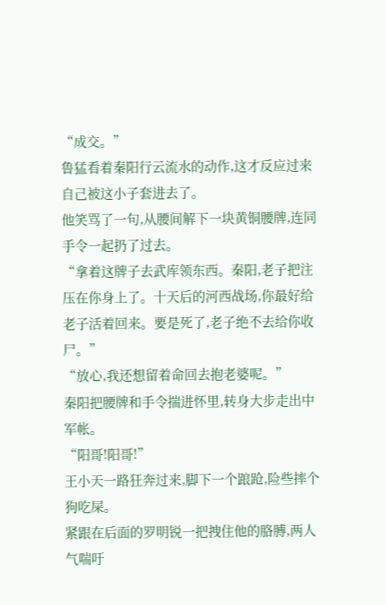“成交。”
鲁猛看着秦阳行云流水的动作,这才反应过来自己被这小子套进去了。
他笑骂了一句,从腰间解下一块黄铜腰牌,连同手令一起扔了过去。
“拿着这牌子去武库领东西。秦阳,老子把注压在你身上了。十天后的河西战场,你最好给老子活着回来。要是死了,老子绝不去给你收尸。”
“放心,我还想留着命回去抱老婆呢。”
秦阳把腰牌和手令揣进怀里,转身大步走出中军帐。
“阳哥!阳哥!”
王小天一路狂奔过来,脚下一个踉跄,险些摔个狗吃屎。
紧跟在后面的罗明锐一把拽住他的胳膊,两人气喘吁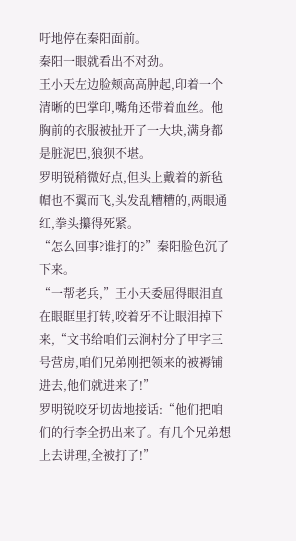吁地停在秦阳面前。
秦阳一眼就看出不对劲。
王小天左边脸颊高高肿起,印着一个清晰的巴掌印,嘴角还带着血丝。他胸前的衣服被扯开了一大块,满身都是脏泥巴,狼狈不堪。
罗明锐稍微好点,但头上戴着的新毡帽也不翼而飞,头发乱糟糟的,两眼通红,拳头攥得死紧。
“怎么回事?谁打的?”秦阳脸色沉了下来。
“一帮老兵,”王小天委屈得眼泪直在眼眶里打转,咬着牙不让眼泪掉下来,“文书给咱们云涧村分了甲字三号营房,咱们兄弟刚把领来的被褥铺进去,他们就进来了!”
罗明锐咬牙切齿地接话:“他们把咱们的行李全扔出来了。有几个兄弟想上去讲理,全被打了!”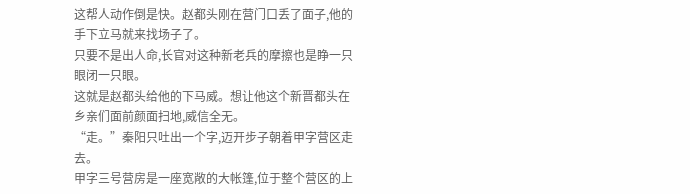这帮人动作倒是快。赵都头刚在营门口丢了面子,他的手下立马就来找场子了。
只要不是出人命,长官对这种新老兵的摩擦也是睁一只眼闭一只眼。
这就是赵都头给他的下马威。想让他这个新晋都头在乡亲们面前颜面扫地,威信全无。
“走。”秦阳只吐出一个字,迈开步子朝着甲字营区走去。
甲字三号营房是一座宽敞的大帐篷,位于整个营区的上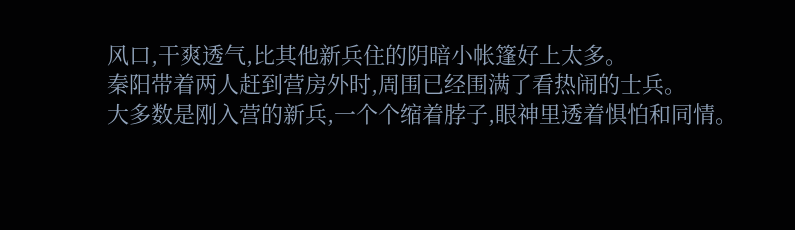风口,干爽透气,比其他新兵住的阴暗小帐篷好上太多。
秦阳带着两人赶到营房外时,周围已经围满了看热闹的士兵。
大多数是刚入营的新兵,一个个缩着脖子,眼神里透着惧怕和同情。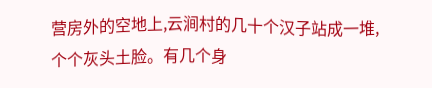营房外的空地上,云涧村的几十个汉子站成一堆,个个灰头土脸。有几个身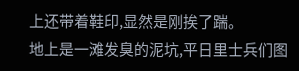上还带着鞋印,显然是刚挨了踹。
地上是一滩发臭的泥坑,平日里士兵们图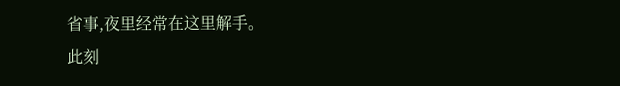省事,夜里经常在这里解手。
此刻